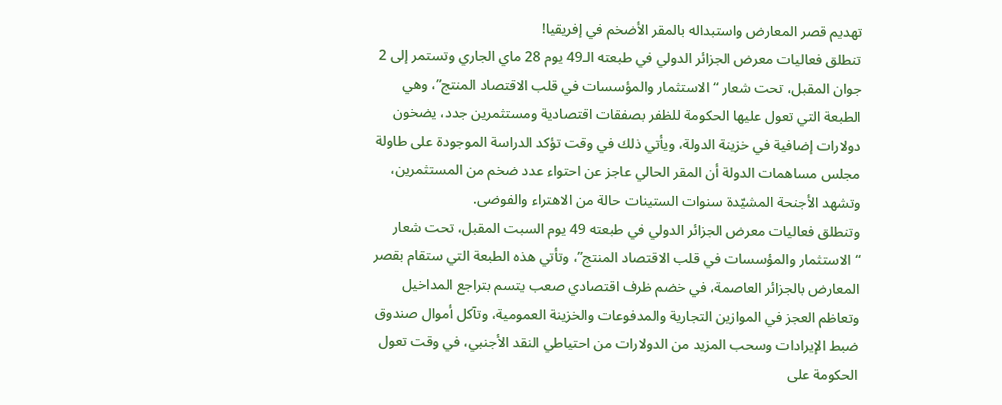تهديم قصر المعارض واستبداله بالمقر الأضخم في إفريقيا!
تنطلق فعاليات معرض الجزائر الدولي في طبعته الـ49 يوم 28 ماي الجاري وتستمر إلى 2 جوان المقبل، تحت شعار “الاستثمار والمؤسسات في قلب الاقتصاد المنتج”، وهي الطبعة التي تعول عليها الحكومة للظفر بصفقات اقتصادية ومستثمرين جدد، يضخون دولارات إضافية في خزينة الدولة، ويأتي ذلك في وقت تؤكد الدراسة الموجودة على طاولة مجلس مساهمات الدولة أن المقر الحالي عاجز عن احتواء عدد ضخم من المستثمرين، وتشهد الأجنحة المشيّدة سنوات الستينات حالة من الاهتراء والفوضى.
وتنطلق فعاليات معرض الجزائر الدولي في طبعته 49 يوم السبت المقبل، تحت شعار “الاستثمار والمؤسسات في قلب الاقتصاد المنتج”، وتأتي هذه الطبعة التي ستقام بقصر المعارض بالجزائر العاصمة، في خضم ظرف اقتصادي صعب يتسم بتراجع المداخيل وتعاظم العجز في الموازين التجارية والمدفوعات والخزينة العمومية، وتآكل أموال صندوق ضبط الإيرادات وسحب المزيد من الدولارات من احتياطي النقد الأجنبي، في وقت تعول الحكومة على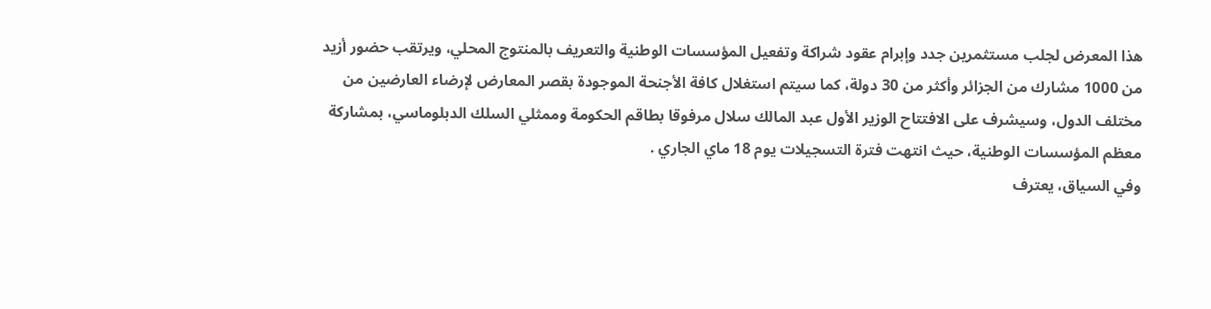هذا المعرض لجلب مستثمرين جدد وإبرام عقود شراكة وتفعيل المؤسسات الوطنية والتعريف بالمنتوج المحلي، ويرتقب حضور أزيد من 1000 مشارك من الجزائر وأكثر من 30 دولة، كما سيتم استغلال كافة الأجنحة الموجودة بقصر المعارض لإرضاء العارضين من مختلف الدول، وسيشرف على الافتتاح الوزير الأول عبد المالك سلال مرفوقا بطاقم الحكومة وممثلي السلك الدبلوماسي، بمشاركة معظم المؤسسات الوطنية، حيث انتهت فترة التسجيلات يوم 18 ماي الجاري .
وفي السياق، يعترف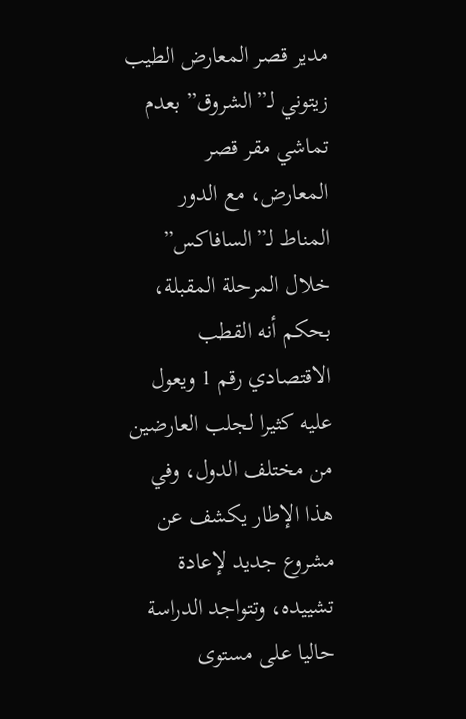مدير قصر المعارض الطيب زيتوني لـ”الشروق” بعدم تماشي مقر قصر المعارض، مع الدور المناط لـ”السافاكس” خلال المرحلة المقبلة، بحكم أنه القطب الاقتصادي رقم 1 ويعول عليه كثيرا لجلب العارضين من مختلف الدول، وفي هذا الإطار يكشف عن مشروع جديد لإعادة تشييده، وتتواجد الدراسة حاليا على مستوى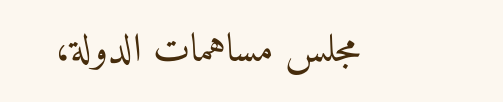مجلس مساهمات الدولة،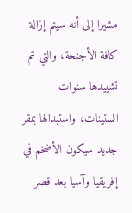مشيرا إلى أنه سيتم إزالة كافة الأجنحة، والتي تم تشييدها سنوات الستينات، واستبدالها بمقر جديد سيكون الأضخم في إفريقيا وآسيا بعد قصر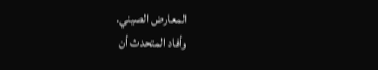المعارض الصيني.
وأفاد المتحدث أن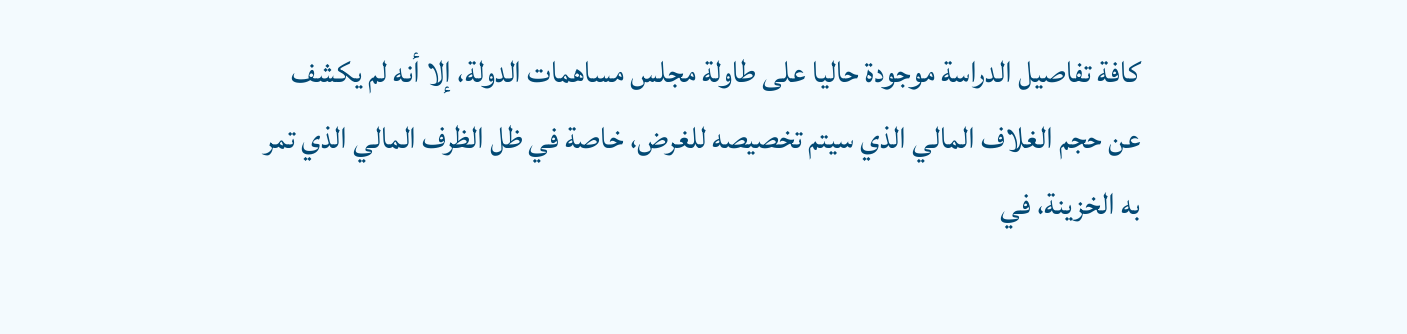كافة تفاصيل الدراسة موجودة حاليا على طاولة مجلس مساهمات الدولة، إلا أنه لم يكشف عن حجم الغلاف المالي الذي سيتم تخصيصه للغرض، خاصة في ظل الظرف المالي الذي تمر به الخزينة، في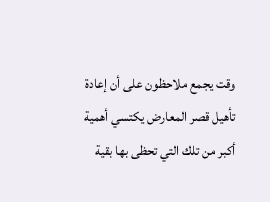وقت يجمع ملاحظون على أن إعادة تأهيل قصر المعارض يكتسي أهمية أكبر من تلك التي تحظى بها بقية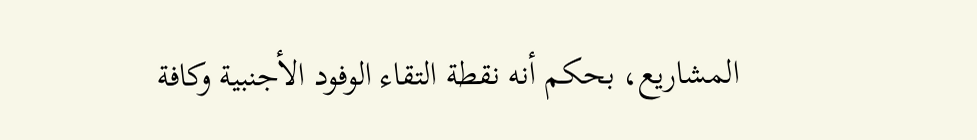المشاريع، بحكم أنه نقطة التقاء الوفود الأجنبية وكافة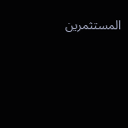المستثمرين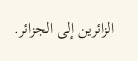الزائرين إلى الجزائر.